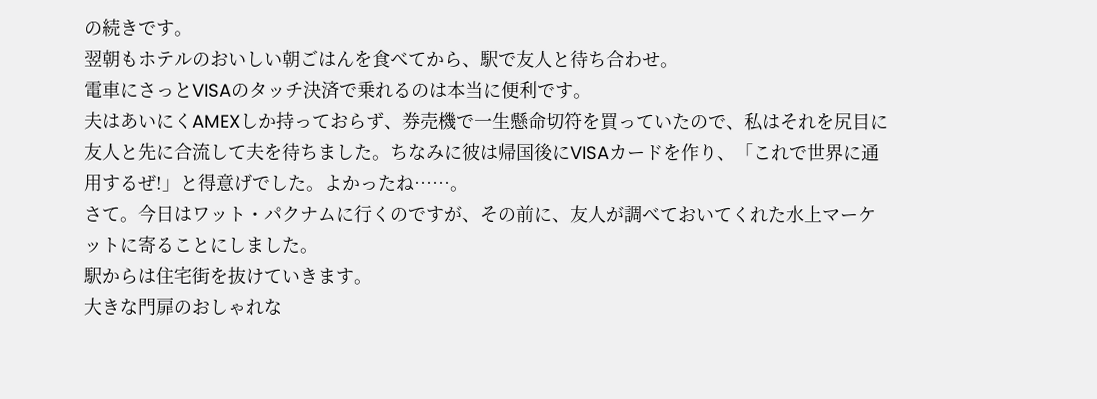の続きです。
翌朝もホテルのおいしい朝ごはんを食べてから、駅で友人と待ち合わせ。
電車にさっとVISAのタッチ決済で乗れるのは本当に便利です。
夫はあいにくAMEXしか持っておらず、券売機で一生懸命切符を買っていたので、私はそれを尻目に友人と先に合流して夫を待ちました。ちなみに彼は帰国後にVISAカードを作り、「これで世界に通用するぜ!」と得意げでした。よかったね……。
さて。今日はワット・パクナムに行くのですが、その前に、友人が調べておいてくれた水上マーケットに寄ることにしました。
駅からは住宅街を抜けていきます。
大きな門扉のおしゃれな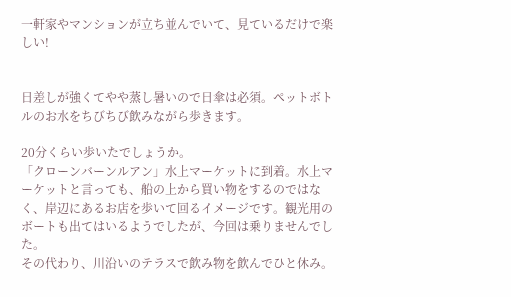一軒家やマンションが立ち並んでいて、見ているだけで楽しい!


日差しが強くてやや蒸し暑いので日傘は必須。ペットボトルのお水をちびちび飲みながら歩きます。

20分くらい歩いたでしょうか。
「クローンバーンルアン」水上マーケットに到着。水上マーケットと言っても、船の上から買い物をするのではなく、岸辺にあるお店を歩いて回るイメージです。観光用のボートも出てはいるようでしたが、今回は乗りませんでした。
その代わり、川沿いのテラスで飲み物を飲んでひと休み。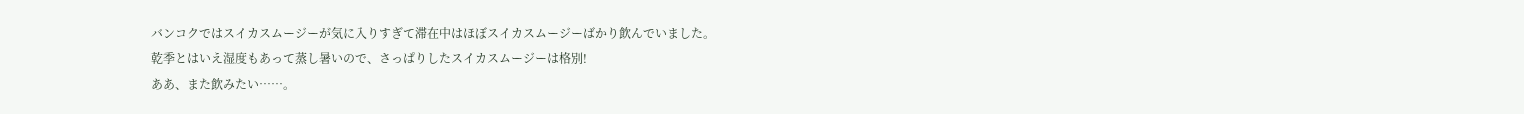バンコクではスイカスムージーが気に入りすぎて滞在中はほぼスイカスムージーばかり飲んでいました。
乾季とはいえ湿度もあって蒸し暑いので、さっぱりしたスイカスムージーは格別!
ああ、また飲みたい……。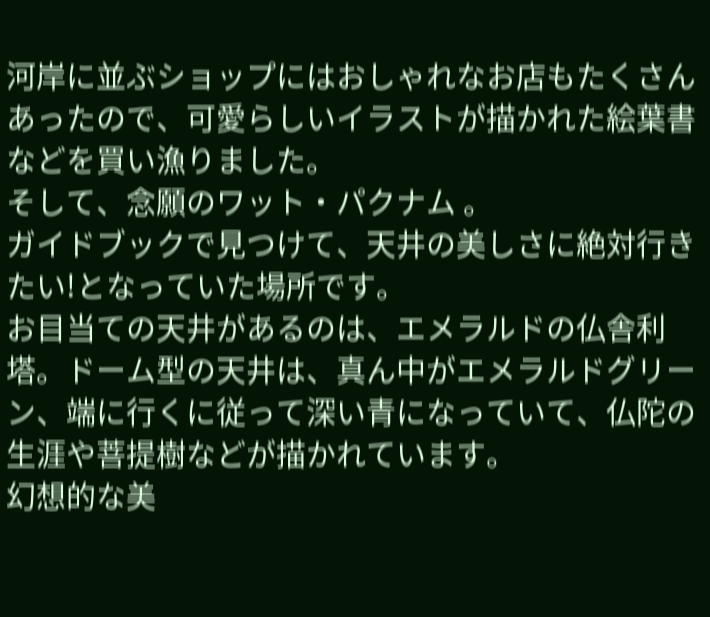河岸に並ぶショップにはおしゃれなお店もたくさんあったので、可愛らしいイラストが描かれた絵葉書などを買い漁りました。
そして、念願のワット・パクナム 。
ガイドブックで見つけて、天井の美しさに絶対行きたい!となっていた場所です。
お目当ての天井があるのは、エメラルドの仏舎利塔。ドーム型の天井は、真ん中がエメラルドグリーン、端に行くに従って深い青になっていて、仏陀の生涯や菩提樹などが描かれています。
幻想的な美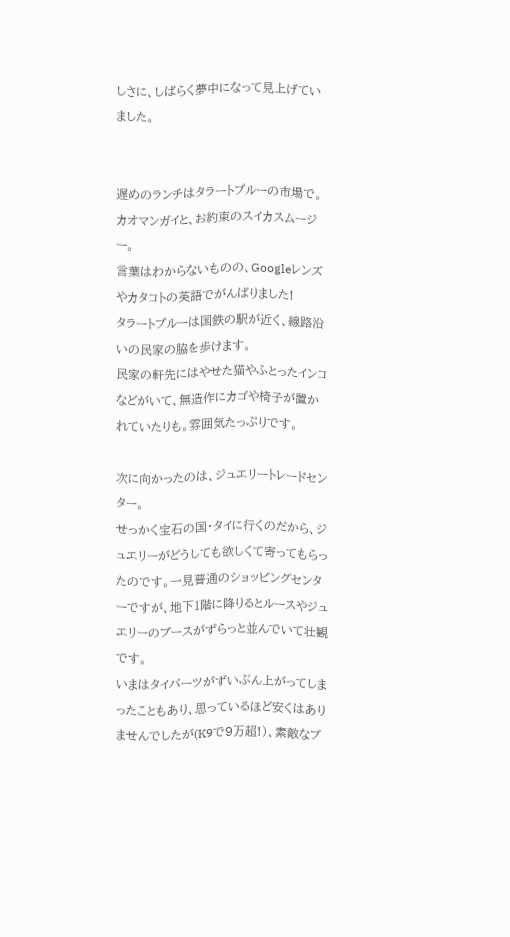しさに、しばらく夢中になって見上げていました。


遅めのランチはタラートプルーの市場で。
カオマンガイと、お約束のスイカスムージー。
言葉はわからないものの、Googleレンズやカタコトの英語でがんばりました!
タラートプルーは国鉄の駅が近く、線路沿いの民家の脇を歩けます。
民家の軒先にはやせた猫やふとったインコなどがいて、無造作にカゴや椅子が置かれていたりも。雰囲気たっぷりです。

次に向かったのは、ジュエリートレードセンター。
せっかく宝石の国・タイに行くのだから、ジュエリーがどうしても欲しくて寄ってもらったのです。一見普通のショッピングセンターですが、地下1階に降りるとルースやジュエリーのブースがずらっと並んでいて壮観です。
いまはタイバーツがずいぶん上がってしまったこともあり、思っているほど安くはありませんでしたが(K9で9万超!)、素敵なブ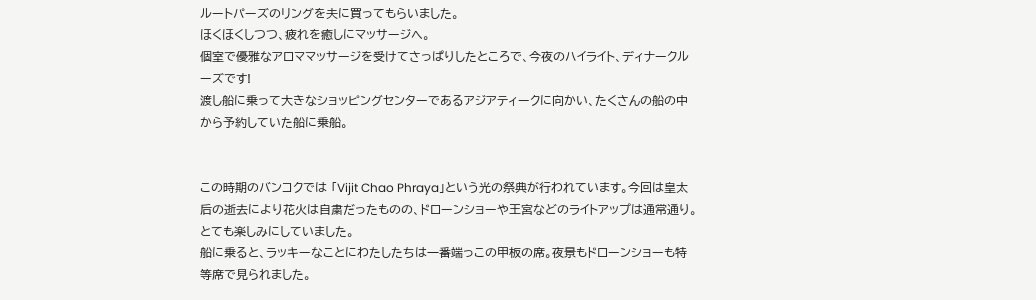ルートパーズのリングを夫に買ってもらいました。
ほくほくしつつ、疲れを癒しにマッサージへ。
個室で優雅なアロママッサージを受けてさっぱりしたところで、今夜のハイライト、ディナークルーズです!
渡し船に乗って大きなショッピングセンターであるアジアティークに向かい、たくさんの船の中から予約していた船に乗船。


この時期のバンコクでは 「Vijit Chao Phraya」という光の祭典が行われています。今回は皇太后の逝去により花火は自粛だったものの、ドローンショーや王宮などのライトアップは通常通り。
とても楽しみにしていました。
船に乗ると、ラッキーなことにわたしたちは一番端っこの甲板の席。夜景もドローンショーも特等席で見られました。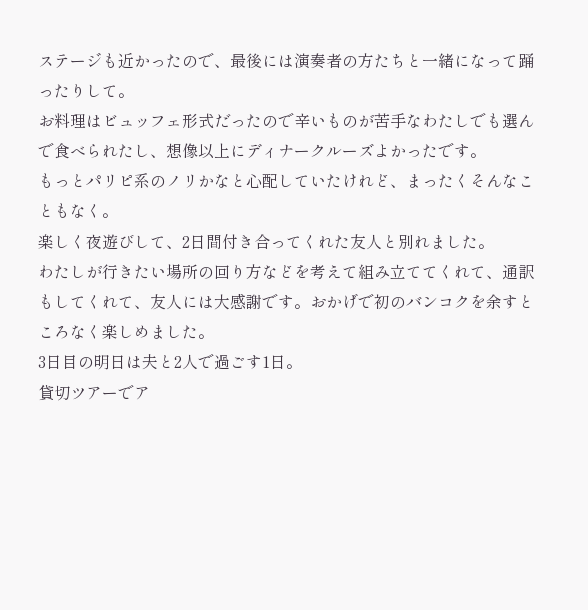ステージも近かったので、最後には演奏者の方たちと一緒になって踊ったりして。
お料理はビュッフェ形式だったので辛いものが苦手なわたしでも選んで食べられたし、想像以上にディナークルーズよかったです。
もっとパリピ系のノリかなと心配していたけれど、まったくそんなこともなく。
楽しく夜遊びして、2日間付き合ってくれた友人と別れました。
わたしが行きたい場所の回り方などを考えて組み立ててくれて、通訳もしてくれて、友人には大感謝です。おかげで初のバンコクを余すところなく楽しめました。
3日目の明日は夫と2人で過ごす1日。
貸切ツアーでア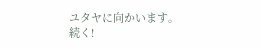ユタヤに向かいます。
続く!